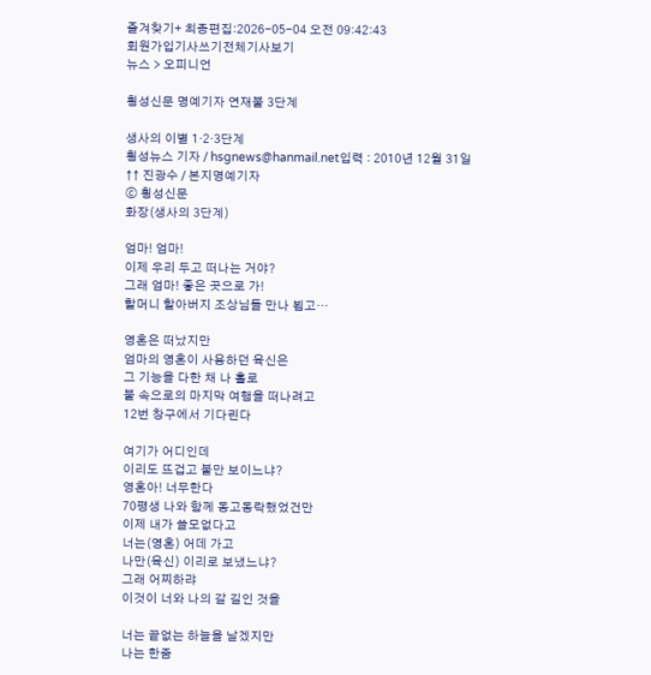즐겨찾기+ 최종편집:2026-05-04 오전 09:42:43
회원가입기사쓰기전체기사보기
뉴스 > 오피니언

횡성신문 명예기자 연재불 3단계

생사의 이별 1·2·3단계
횡성뉴스 기자 / hsgnews@hanmail.net입력 : 2010년 12월 31일
↑↑ 진광수 / 본지명예기자
ⓒ 횡성신문
화장(생사의 3단계)

엄마! 엄마!
이제 우리 두고 떠나는 거야?
그래 엄마! 좋은 곳으로 가!
할머니 할아버지 조상님들 만나 뵙고…

영혼은 떠났지만
엄마의 영혼이 사용하던 육신은
그 기능을 다한 채 나 홀로
불 속으로의 마지막 여행을 떠나려고
12번 창구에서 기다린다

여기가 어디인데
이리도 뜨겁고 불만 보이느냐?
영혼아! 너무한다
70평생 나와 함께 동고동락했었건만
이제 내가 쓸모없다고
너는(영혼) 어데 가고
나만(육신) 이리로 보냈느냐?
그래 어찌하랴
이것이 너와 나의 갈 길인 것을

너는 끝없는 하늘을 날겠지만
나는 한줌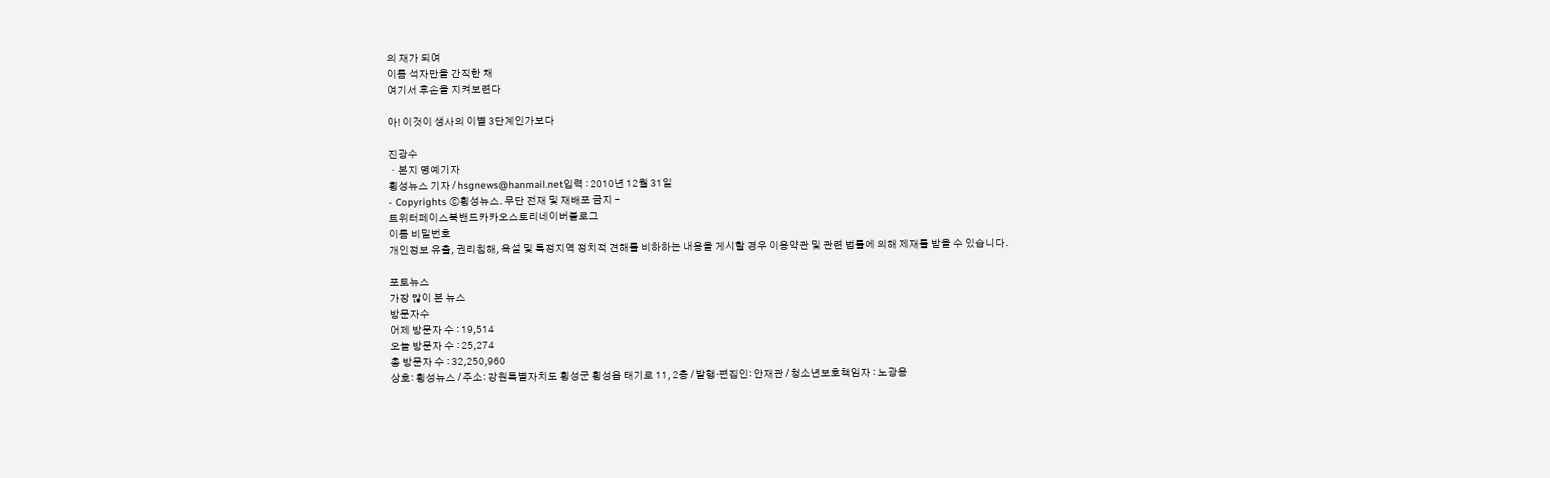의 재가 되여
이름 석자만을 간직한 채
여기서 후손을 지켜보련다

아! 이것이 생사의 이별 3단계인가보다

진광수
ㆍ본지 명예기자
횡성뉴스 기자 / hsgnews@hanmail.net입력 : 2010년 12월 31일
- Copyrights ⓒ횡성뉴스. 무단 전재 및 재배포 금지 -
트위터페이스북밴드카카오스토리네이버블로그
이름 비밀번호
개인정보 유출, 권리침해, 욕설 및 특정지역 정치적 견해를 비하하는 내용을 게시할 경우 이용약관 및 관련 법률에 의해 제재를 받을 수 있습니다.

포토뉴스
가장 많이 본 뉴스
방문자수
어제 방문자 수 : 19,514
오늘 방문자 수 : 25,274
총 방문자 수 : 32,250,960
상호: 횡성뉴스 / 주소: 강원특별자치도 횡성군 횡성읍 태기로 11, 2층 / 발행·편집인: 안재관 / 청소년보호책임자 : 노광용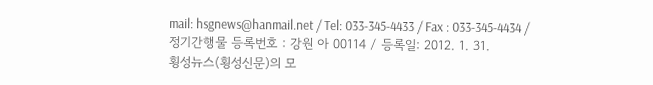mail: hsgnews@hanmail.net / Tel: 033-345-4433 / Fax : 033-345-4434 / 정기간행물 등록번호 : 강원 아 00114 / 등록일: 2012. 1. 31.
횡성뉴스(횡성신문)의 모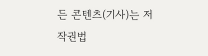든 콘텐츠(기사)는 저작권법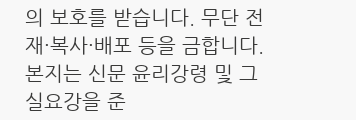의 보호를 받습니다. 무단 전재·복사·배포 등을 금합니다.
본지는 신문 윤리강령 및 그 실요강을 준